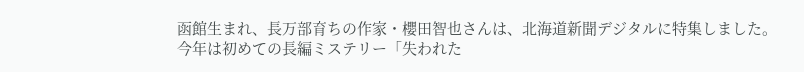函館生まれ、長万部育ちの作家・櫻田智也さんは、北海道新聞デジタルに特集しました。
今年は初めての長編ミステリー「失われた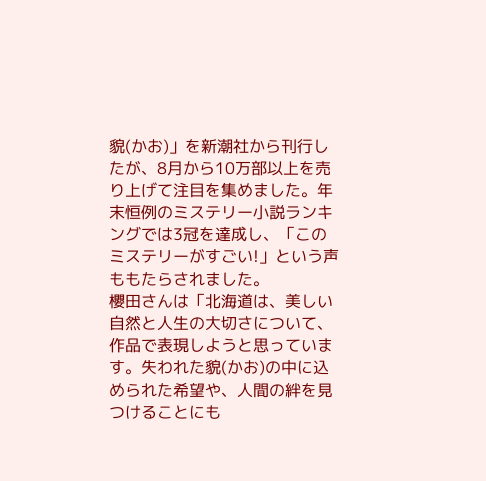貌(かお)」を新潮社から刊行したが、8月から10万部以上を売り上げて注目を集めました。年末恒例のミステリー小説ランキングでは3冠を達成し、「このミステリーがすごい!」という声ももたらされました。
櫻田さんは「北海道は、美しい自然と人生の大切さについて、作品で表現しようと思っています。失われた貌(かお)の中に込められた希望や、人間の絆を見つけることにも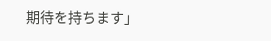期待を持ちます」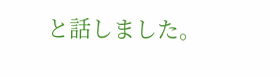と話しました。